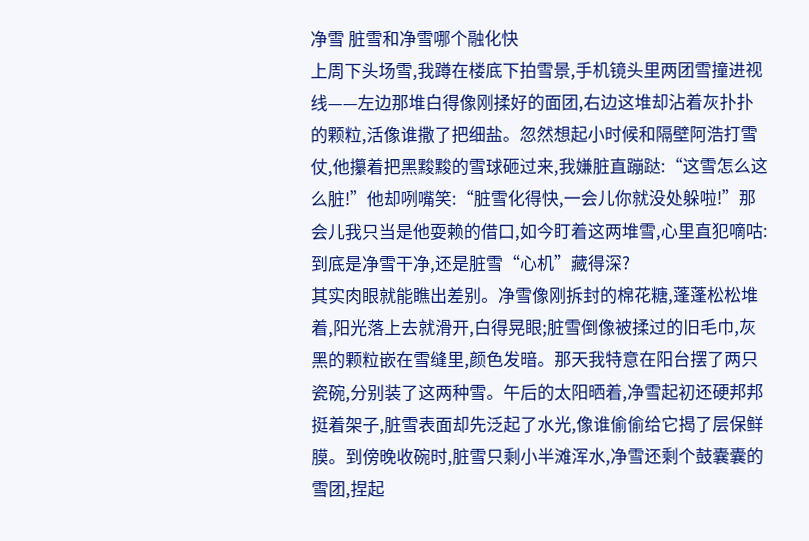净雪 脏雪和净雪哪个融化快
上周下头场雪,我蹲在楼底下拍雪景,手机镜头里两团雪撞进视线——左边那堆白得像刚揉好的面团,右边这堆却沾着灰扑扑的颗粒,活像谁撒了把细盐。忽然想起小时候和隔壁阿浩打雪仗,他攥着把黑黢黢的雪球砸过来,我嫌脏直蹦跶:“这雪怎么这么脏!”他却咧嘴笑:“脏雪化得快,一会儿你就没处躲啦!”那会儿我只当是他耍赖的借口,如今盯着这两堆雪,心里直犯嘀咕:到底是净雪干净,还是脏雪“心机”藏得深?
其实肉眼就能瞧出差别。净雪像刚拆封的棉花糖,蓬蓬松松堆着,阳光落上去就滑开,白得晃眼;脏雪倒像被揉过的旧毛巾,灰黑的颗粒嵌在雪缝里,颜色发暗。那天我特意在阳台摆了两只瓷碗,分别装了这两种雪。午后的太阳晒着,净雪起初还硬邦邦挺着架子,脏雪表面却先泛起了水光,像谁偷偷给它揭了层保鲜膜。到傍晚收碗时,脏雪只剩小半滩浑水,净雪还剩个鼓囊囊的雪团,捏起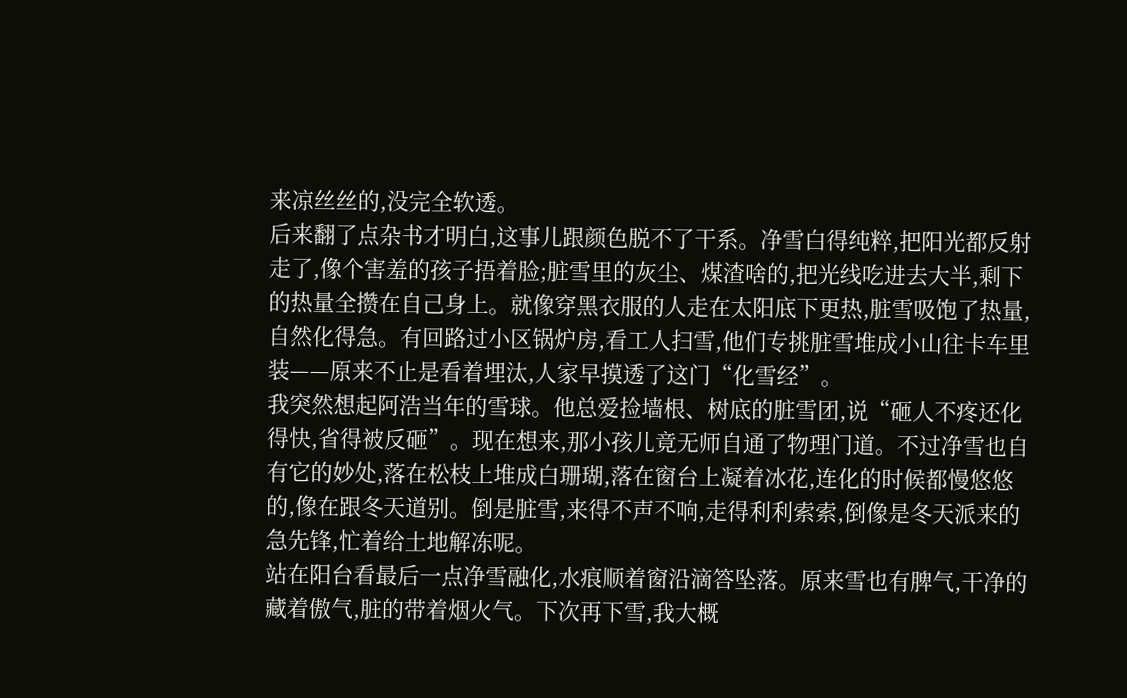来凉丝丝的,没完全软透。
后来翻了点杂书才明白,这事儿跟颜色脱不了干系。净雪白得纯粹,把阳光都反射走了,像个害羞的孩子捂着脸;脏雪里的灰尘、煤渣啥的,把光线吃进去大半,剩下的热量全攒在自己身上。就像穿黑衣服的人走在太阳底下更热,脏雪吸饱了热量,自然化得急。有回路过小区锅炉房,看工人扫雪,他们专挑脏雪堆成小山往卡车里装——原来不止是看着埋汰,人家早摸透了这门“化雪经”。
我突然想起阿浩当年的雪球。他总爱捡墙根、树底的脏雪团,说“砸人不疼还化得快,省得被反砸”。现在想来,那小孩儿竟无师自通了物理门道。不过净雪也自有它的妙处,落在松枝上堆成白珊瑚,落在窗台上凝着冰花,连化的时候都慢悠悠的,像在跟冬天道别。倒是脏雪,来得不声不响,走得利利索索,倒像是冬天派来的急先锋,忙着给土地解冻呢。
站在阳台看最后一点净雪融化,水痕顺着窗沿滴答坠落。原来雪也有脾气,干净的藏着傲气,脏的带着烟火气。下次再下雪,我大概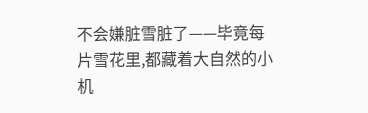不会嫌脏雪脏了——毕竟每片雪花里,都藏着大自然的小机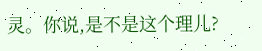灵。你说,是不是这个理儿?